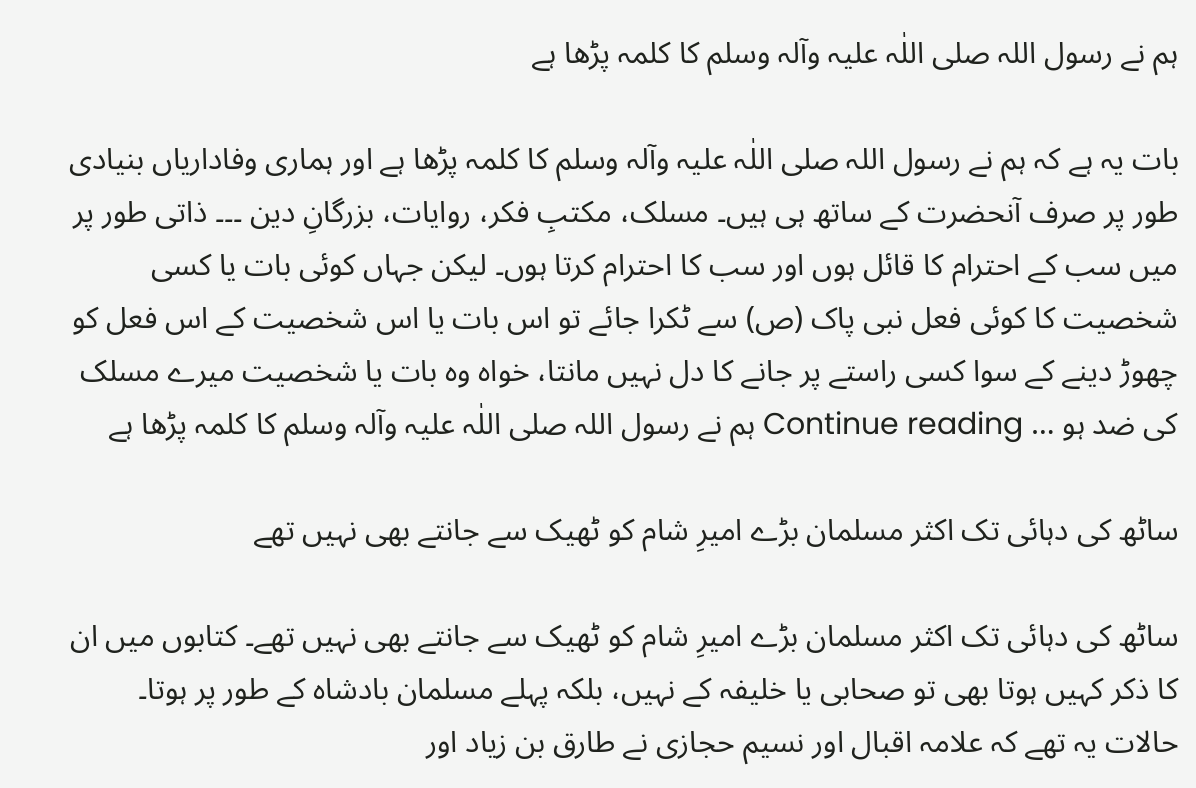ہم نے رسول اللہ صلی اللٰہ علیہ وآلہ وسلم کا کلمہ پڑھا ہے

بات یہ ہے کہ ہم نے رسول اللہ صلی اللٰہ علیہ وآلہ وسلم کا کلمہ پڑھا ہے اور ہماری وفاداریاں بنیادی طور پر صرف آنحضرت کے ساتھ ہی ہیں۔ مسلک، مکتبِ فکر، روایات، بزرگانِ دین ۔۔۔ ذاتی طور پر میں سب کے احترام کا قائل ہوں اور سب کا احترام کرتا ہوں۔ لیکن جہاں کوئی بات یا کسی شخصیت کا کوئی فعل نبی پاک (ص) سے ٹکرا جائے تو اس بات یا اس شخصیت کے اس فعل کو چھوڑ دینے کے سوا کسی راستے پر جانے کا دل نہیں مانتا، خواہ وہ بات یا شخصیت میرے مسلک کی ضد ہو … Continue reading ہم نے رسول اللہ صلی اللٰہ علیہ وآلہ وسلم کا کلمہ پڑھا ہے

ساٹھ کی دہائی تک اکثر مسلمان بڑے امیرِ شام کو ٹھیک سے جانتے بھی نہیں تھے

ساٹھ کی دہائی تک اکثر مسلمان بڑے امیرِ شام کو ٹھیک سے جانتے بھی نہیں تھے۔ کتابوں میں ان کا ذکر کہیں ہوتا بھی تو صحابی یا خلیفہ کے نہیں، بلکہ پہلے مسلمان بادشاہ کے طور پر ہوتا۔ حالات یہ تھے کہ علامہ اقبال اور نسیم حجازی نے طارق بن زیاد اور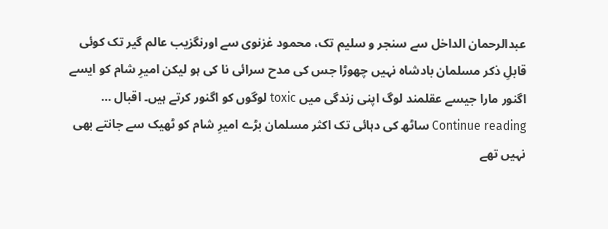عبدالرحمان الداخل سے سنجر و سلیم تک، محمود غزنوی سے اورنگزیب عالم گیر تک کوئی قابلِ ذکر مسلمان بادشاہ نہیں چھوڑا جس کی مدح سرائی نا کی ہو لیکن امیرِ شام کو ایسے اگنور مارا جیسے عقلمند لوگ اپنی زندگی میں toxic لوگوں کو اگنور کرتے ہیں۔ اقبال … Continue reading ساٹھ کی دہائی تک اکثر مسلمان بڑے امیرِ شام کو ٹھیک سے جانتے بھی نہیں تھے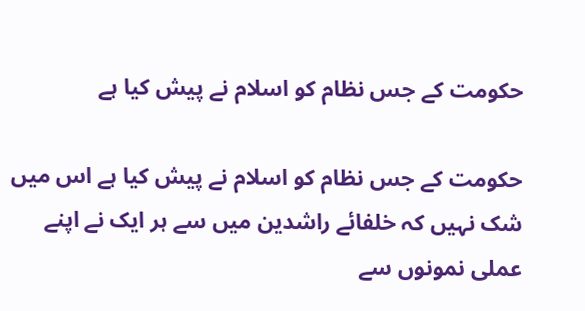حکومت کے جس نظام کو اسلام نے پیش کیا ہے

حکومت کے جس نظام کو اسلام نے پیش کیا ہے اس میں شک نہیں کہ خلفائے راشدین میں سے ہر ایک نے اپنے عملی نمونوں سے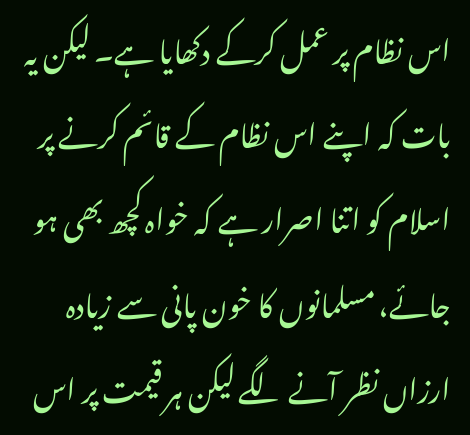اس نظام پر عمل کرکے دکھایا ہے۔ لیکن یہ بات کہ اپنے اس نظام کے قائم کرنے پر اسلام کو اتنا اصرار ہے کہ خواہ کچھ بھی ہو جائے، مسلمانوں کا خون پانی سے زیادہ ارزاں نظر آنے لگے لیکن ہر قیمت پر اس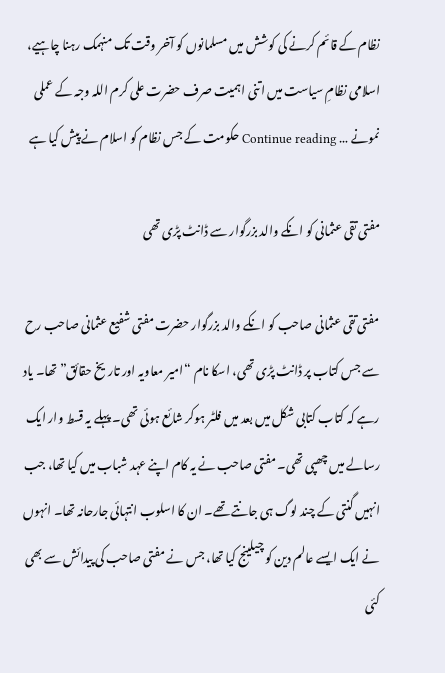نظام کے قائم کرنے کی کوشش میں مسلمانوں کو آخر وقت تک منہمک رہنا چاہیے، اسلامی نظامِ سیاست میں اتنی اہمیت صرف حضرت علی کرم اللہ وجہ کے عملی نمونے … Continue reading حکومت کے جس نظام کو اسلام نے پیش کیا ہے

مفتی تقی عثمانی کو انکے والد بزرگوار سے ڈانٹ پڑی تھی

مفتی تقی عثمانی صاحب کو انکے والد بزرگوار حضرت مفتی شفیع عثمانی صاحب رح سے جس کتاب پر ڈانٹ پڑی تھی، اسکا نام “امیر معاویہ اور تاریخ حقائق” تھا۔ یاد رہے کہ کتاب کتابی شکل میں بعد میں فلٹر ہوکر شائع ہوئی تھی۔ پہلے یہ قسط وار ایک رسالے میں چھپی تھی۔ مفتی صاحب نے یہ کام اپنے عہد شباب میں کیا تھا، جب انہیں گنتی کے چند لوگ ہی جانتے تھے۔ ان کا اسلوب انتہائی جارحانہ تھا۔ انہوں نے ایک ایسے عالم دین کو چیلینج کیا تھا، جس نے مفتی صاحب کی پیدائش سے بھی کئی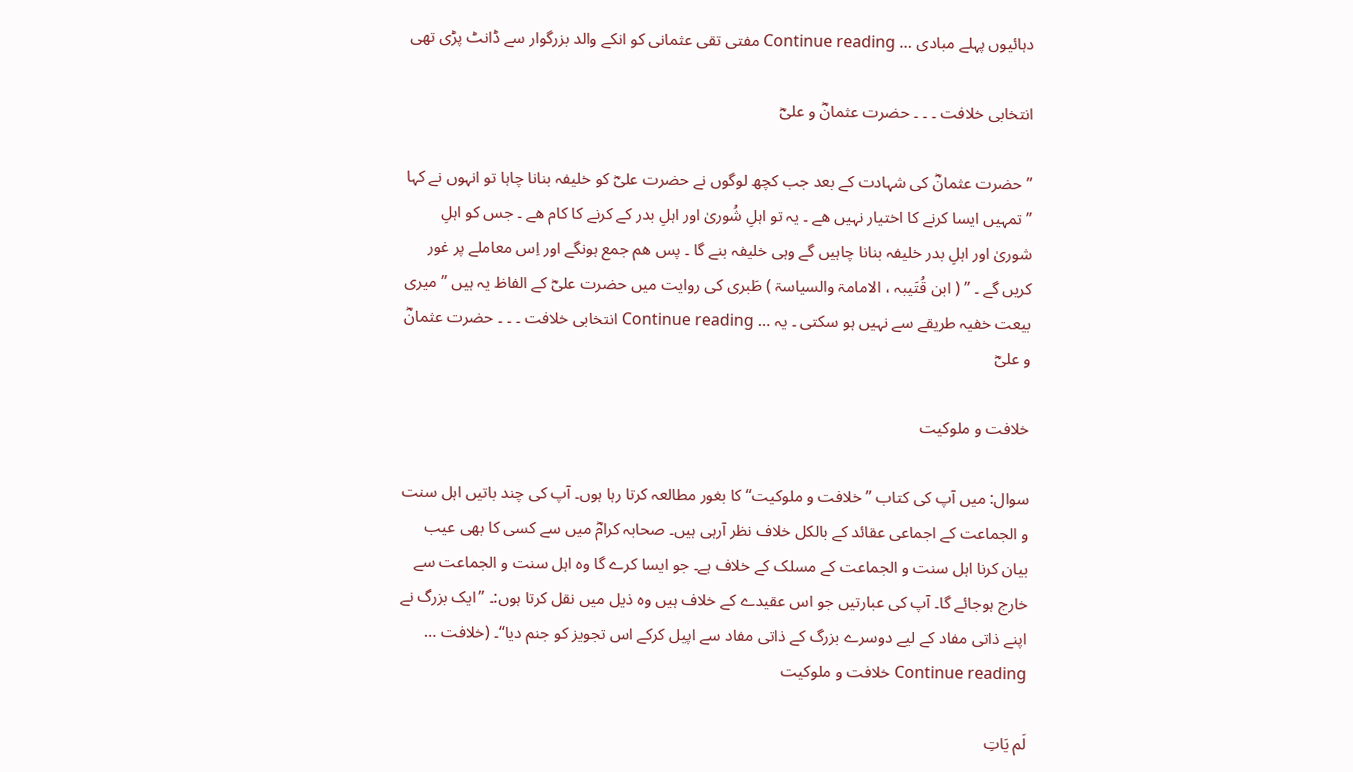دہائیوں پہلے مبادی … Continue reading مفتی تقی عثمانی کو انکے والد بزرگوار سے ڈانٹ پڑی تھی

انتخابی خلافت ۔ ۔ ۔ حضرت عثمانؓ و علیؓ

” حضرت عثمانؓ کی شہادت کے بعد جب کچھ لوگوں نے حضرت علیؓ کو خلیفہ بنانا چاہا تو انہوں نے کہا ” تمہیں ایسا کرنے کا اختیار نہیں ھے ۔ یہ تو اہلِ شُوریٰ اور اہلِ بدر کے کرنے کا کام ھے ۔ جس کو اہلِ شوریٰ اور اہلِ بدر خلیفہ بنانا چاہیں گے وہی خلیفہ بنے گا ۔ پس ھم جمع ہونگے اور اِس معاملے پر غور کریں گے ۔ ” ( ابن قُتَیبہ ، الامامۃ والسیاسۃ ) طَبری کی روایت میں حضرت علیؓ کے الفاظ یہ ہیں ” میری بیعت خفیہ طریقے سے نہیں ہو سکتی ۔ یہ … Continue reading انتخابی خلافت ۔ ۔ ۔ حضرت عثمانؓ و علیؓ

خلافت و ملوکیت

سوال: میں آپ کی کتاب ’’خلافت و ملوکیت‘‘ کا بغور مطالعہ کرتا رہا ہوں۔ آپ کی چند باتیں اہل سنت و الجماعت کے اجماعی عقائد کے بالکل خلاف نظر آرہی ہیں۔ صحابہ کرامؓ میں سے کسی کا بھی عیب بیان کرنا اہل سنت و الجماعت کے مسلک کے خلاف ہے۔ جو ایسا کرے گا وہ اہل سنت و الجماعت سے خارج ہوجائے گا۔ آپ کی عبارتیں جو اس عقیدے کے خلاف ہیں وہ ذیل میں نقل کرتا ہوں:۔ ’’ایک بزرگ نے اپنے ذاتی مفاد کے لیے دوسرے بزرگ کے ذاتی مفاد سے اپیل کرکے اس تجویز کو جنم دیا‘‘۔ (خلافت … Continue reading خلافت و ملوکیت

لَم یَاتِ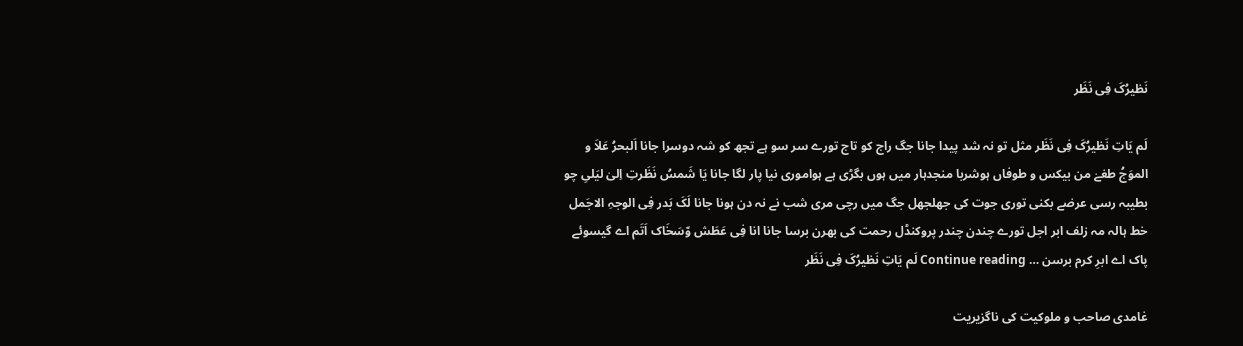نَظیرُکَ فِی نَظَر

لَم یَاتِ نَظیرُکَ فِی نَظَر مثل تو نہ شد پیدا جانا جگ راج کو تاج تورے سر سو ہے تجھ کو شہ دوسرا جانا اَلبحرُ عَلاَ و الموَجُ طغےٰ من بیکس و طوفاں ہوشربا منجدہار میں ہوں بگڑی ہے ہواموری نیا پار لگا جانا یَا شَمسُ نَظَرتِ اِلیٰ لیَلیِ چو بطیبہ رسی عرضے بکنی توری جوت کی جھلجھل جگ میں رچی مری شب نے نہ دن ہونا جانا لَکَ بَدر فِی الوجہِ الاجَمل خط ہالہ مہ زلف ابر اجل تورے چندن چندر پروکنڈل رحمت کی بھرن برسا جانا انا فِی عَطَش وّسَخَاک اَتَم اے گیسوئے پاک اے ابرِ کرم برسن … Continue reading لَم یَاتِ نَظیرُکَ فِی نَظَر

غامدی صاحب و ملوکیت کی ناگزیریت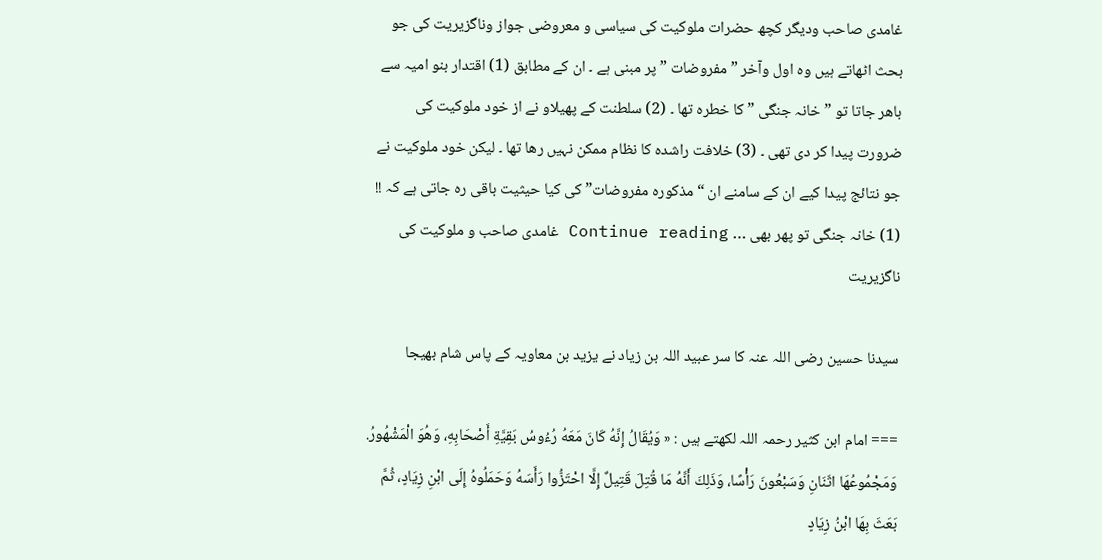غامدی صاحب ودیگر کچھ حضرات ملوکیت کی سیاسی و معروضی جواز وناگزیریت کی جو بحث اٹھاتے ہیں وہ اول وآخر ” مفروضات ” پر مبنی ہے ۔ ان کے مطابق (1) اقتدار بنو امیہ سے باھر جاتا تو ” خانہ جنگی ” کا خطرہ تھا ۔ (2) سلطنت کے پھیلاو نے از خود ملوکیت کی ضرورت پیدا کر دی تھی ۔ (3) خلافت راشدہ کا نظام ممکن نہیں رھا تھا ۔ لیکن خود ملوکیت نے جو نتائج پیدا کیے ان کے سامنے ان “مذکورہ مفروضات” کی کیا حیثیت باقی رہ جاتی ہے کہ !! (1) خانہ جنگی تو پھر بھی … Continue reading غامدی صاحب و ملوکیت کی ناگزیریت

سیدنا حسین رضی اللہ عنہ کا سر عبید اللہ بن زیاد نے یزید بن معاویہ کے پاس شام بھیجا

=== امام ابن کثیر رحمہ اللہ لکھتے ہیں : « وَيُقَالُ إِنَّهُ كَانَ مَعَهُ رُءُوسُ بَقِيَّةِ أَصْحَابِهِ، وَهُوَ الْمَشْهُورُ. وَمَجْمُوعُهَا اثَنَانِ وَسَبْعُونَ رَأْسًا، وَذَلِكَ أَنَّهُ مَا قُتِلَ قَتِيلٌ إِلَّا احْتَزُّوا رَأَسَهُ وَحَمَلُوهُ إِلَى ابْنِ زِيَادٍ، ثُمَّ بَعَثَ بِهَا ابْنُ زِيَادٍ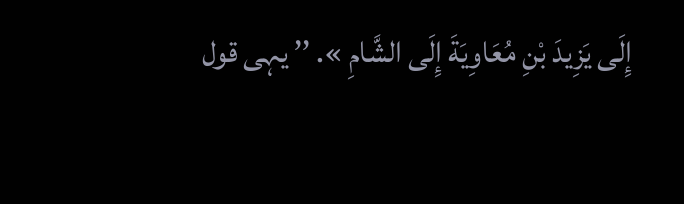إِلَى يَزِيدَ بْنِ مُعَاوِيَةَ إِلَى الشَّامِ ». ’’ یہی قول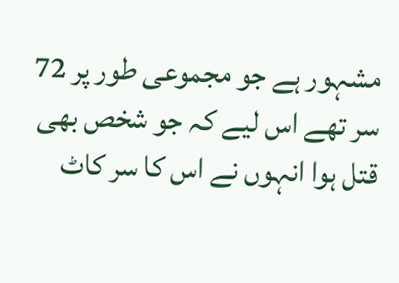مشہور ہے جو مجموعی طور پر 72 سر تھے اس لیے کہ جو شخص بھی قتل ہوا انہوں نے اس کا سر کاٹ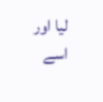لیا اور اسے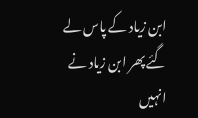ابن زیاد کے پاس لے گئے پھر ابن زیاد نے انہیں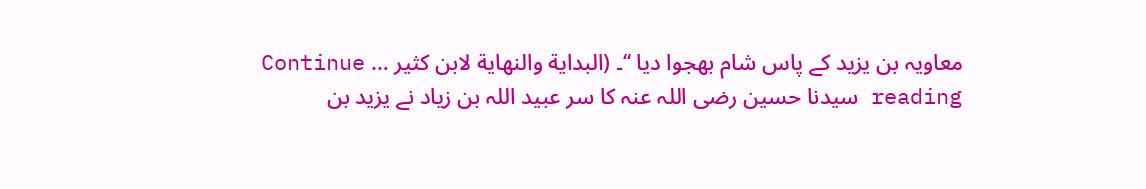معاویہ بن یزید کے پاس شام بھجوا دیا ‘‘۔ (البدایة والنھایة لابن کثیر … Continue reading سیدنا حسین رضی اللہ عنہ کا سر عبید اللہ بن زیاد نے یزید بن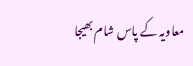معاویہ کے پاس شام بھیجا